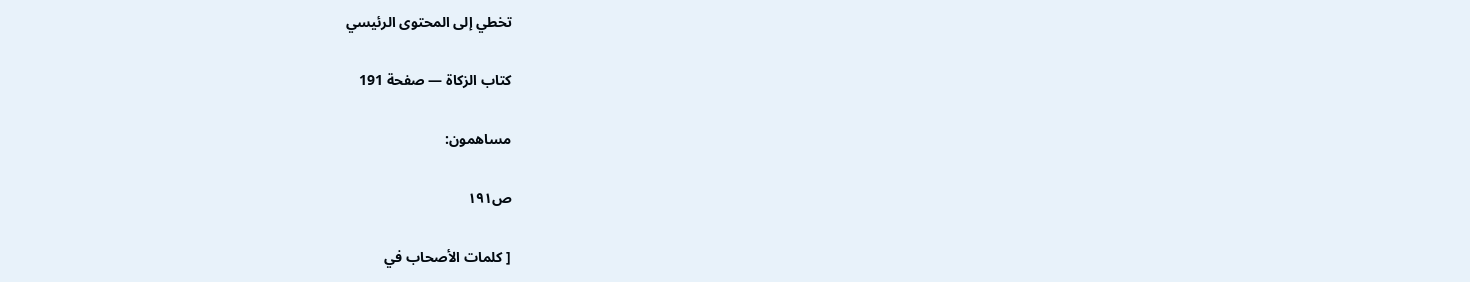تخطي إلى المحتوى الرئيسي

كتاب الزكاة — صفحة 191

مساهمون:

ص١٩١

[ كلمات الأصحاب في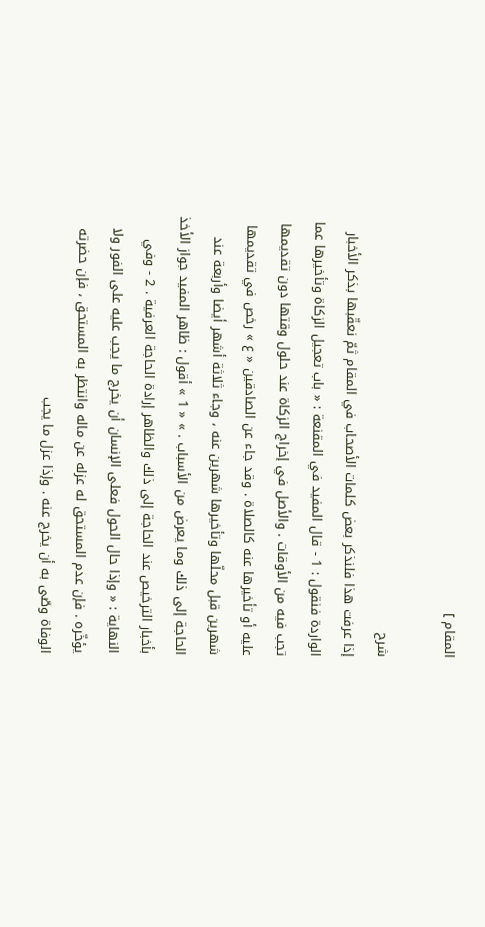المقام ]

شرح
إذا عرفت هذا فلنذكر بعض كلمات الأصحاب في المقام ثمّ نعقّبها بذكر الأخبار الواردة فنقول : 1 - قال المفيد في المقنعة : « باب تعجيل الزكاة وتأخيرها عما تجب فيه من الأوقات . والأصل في إخراج الزكاة عند حلول وقتها دون تقديمها عليه أو تأخيرها عنه كالصلاة . وقد جاء عن الصادقين « ع » رخص في تقديمها شهرين قبل محلّها وتأخيرها شهرين عنه ، وجاء ثلاثة أشهر أيضا وأربعة عند الحاجة إلى ذلك وما يعرض من الأسباب . » « 1 » أقول : ظاهر المفيد جواز الأخذ بأخبار الترخيص عند الحاجة إلى ذلك والظاهر إرادة الحاجة العرفية . 2 - وفي النهاية : « وإذا حال الحول فعلى الإنسان أن يخرج ما يجب عليه على الفور ولا يؤخّره . فإن عدم المستحق له عزله عن ماله وانتظر به المستحق ، فإن حضرته الوفاة وصّى به أن يخرج عنه . وإذا عزل ما يجب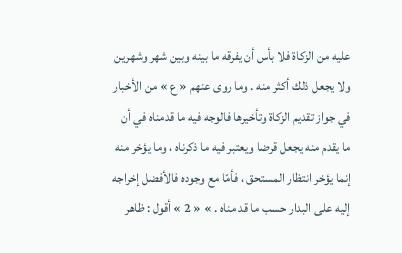عليه من الزكاة فلا بأس أن يفرقه ما بينه وبين شهر وشهرين ولا يجعل ذلك أكثر منه . وما روى عنهم « ع » من الأخبار في جواز تقديم الزكاة وتأخيرها فالوجه فيه ما قدمناه في أن ما يقدم منه يجعل قرضا ويعتبر فيه ما ذكرناه ، وما يؤخر منه إنما يؤخر انتظار المستحق ، فأمّا مع وجوده فالأفضل إخراجه إليه على البدار حسب ما قد مناه . » « 2 » أقول : ظاهر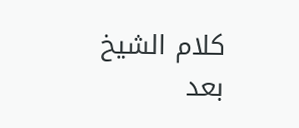كلام الشيخ بعد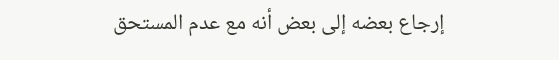إرجاع بعضه إلى بعض أنه مع عدم المستحق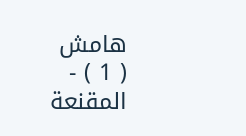هامش
( 1 ) - المقنعة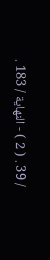/ 39 . ( 2 ) - النهاية / 183 .